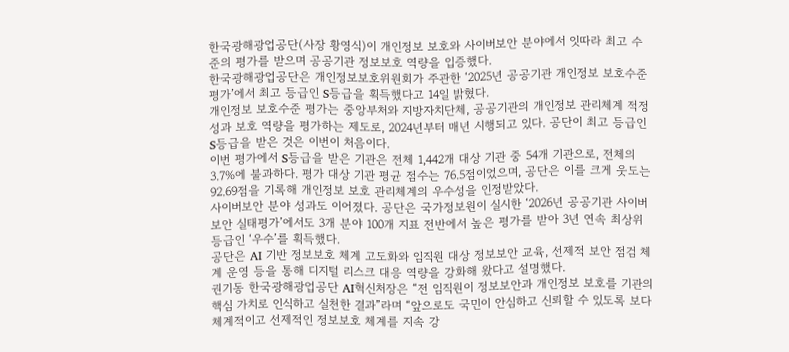한국광해광업공단(사장 황영식)이 개인정보 보호와 사이버보안 분야에서 잇따라 최고 수준의 평가를 받으며 공공기관 정보보호 역량을 입증했다.
한국광해광업공단은 개인정보보호위원회가 주관한 ‘2025년 공공기관 개인정보 보호수준 평가’에서 최고 등급인 S등급을 획득했다고 14일 밝혔다.
개인정보 보호수준 평가는 중앙부처와 지방자치단체, 공공기관의 개인정보 관리체계 적정성과 보호 역량을 평가하는 제도로, 2024년부터 매년 시행되고 있다. 공단이 최고 등급인 S등급을 받은 것은 이번이 처음이다.
이번 평가에서 S등급을 받은 기관은 전체 1,442개 대상 기관 중 54개 기관으로, 전체의 3.7%에 불과하다. 평가 대상 기관 평균 점수는 76.5점이었으며, 공단은 이를 크게 웃도는 92.69점을 기록해 개인정보 보호 관리체계의 우수성을 인정받았다.
사이버보안 분야 성과도 이어졌다. 공단은 국가정보원이 실시한 ‘2026년 공공기관 사이버보안 실태평가’에서도 3개 분야 100개 지표 전반에서 높은 평가를 받아 3년 연속 최상위 등급인 ‘우수’를 획득했다.
공단은 AI 기반 정보보호 체계 고도화와 임직원 대상 정보보안 교육, 선제적 보안 점검 체계 운영 등을 통해 디지털 리스크 대응 역량을 강화해 왔다고 설명했다.
권기동 한국광해광업공단 AI혁신처장은 “전 임직원이 정보보안과 개인정보 보호를 기관의 핵심 가치로 인식하고 실천한 결과”라며 “앞으로도 국민이 안심하고 신뢰할 수 있도록 보다 체계적이고 선제적인 정보보호 체계를 지속 강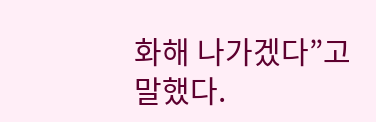화해 나가겠다”고 말했다.